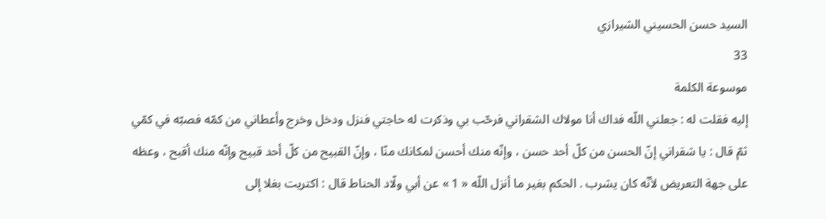السيد حسن الحسيني الشيرازي
33
موسوعة الكلمة
إليه فقلت له : جعلني اللّه فداك أنا مولاك الشقراني فرحّب بي وذكرت له حاجتي فنزل ودخل وخرج وأعطاني من كمّه فصبّه في كمّي ثمّ قال : يا شقراني إنّ الحسن من كلّ أحد حسن ، وإنّه منك أحسن لمكانك منّا ، وإنّ القبيح من كلّ أحد قبيح وإنّه منك أقبح ، وعظه على جهة التعريض لأنّه كان يشرب . الحكم بغير ما أنزل اللّه « 1 » عن أبي ولّاد الحناط قال : اكتريت بغلا إلى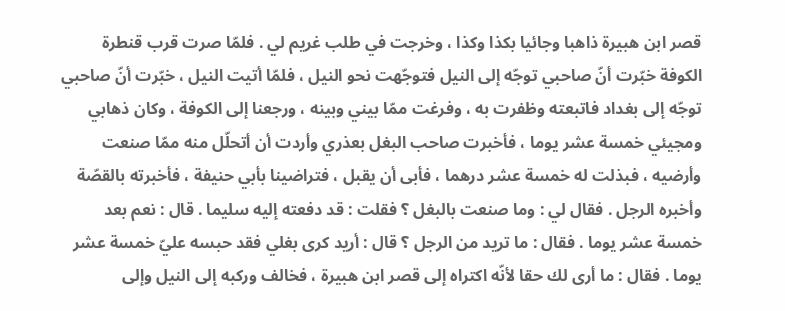قصر ابن هبيرة ذاهبا وجائيا بكذا وكذا ، وخرجت في طلب غريم لي . فلمّا صرت قرب قنطرة الكوفة خبّرت أنّ صاحبي توجّه إلى النيل فتوجّهت نحو النيل ، فلمّا أتيت النيل ، خبّرت أنّ صاحبي توجّه إلى بغداد فاتبعته وظفرت به ، وفرغت ممّا بيني وبينه ، ورجعنا إلى الكوفة ، وكان ذهابي ومجيئي خمسة عشر يوما ، فأخبرت صاحب البغل بعذري وأردت أن أتحلّل منه ممّا صنعت وأرضيه ، فبذلت له خمسة عشر درهما ، فأبى أن يقبل ، فتراضينا بأبي حنيفة ، فأخبرته بالقصّة وأخبره الرجل . فقال لي : وما صنعت بالبغل ؟ فقلت : قد دفعته إليه سليما . قال : نعم بعد خمسة عشر يوما . فقال : ما تريد من الرجل ؟ قال : أريد كرى بغلي فقد حبسه عليّ خمسة عشر يوما . فقال : ما أرى لك حقا لأنّه اكتراه إلى قصر ابن هبيرة ، فخالف وركبه إلى النيل وإلى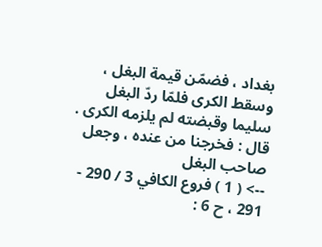بغداد ، فضمّن قيمة البغل ، وسقط الكرى فلمّا ردّ البغل سليما وقبضته لم يلزمه الكرى . قال : فخرجنا من عنده ، وجعل صاحب البغل
--> ( 1 ) فروع الكافي 3 / 290 - 291 ، ح 6 :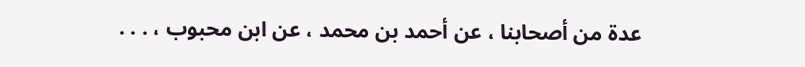عدة من أصحابنا ، عن أحمد بن محمد ، عن ابن محبوب ، . . .